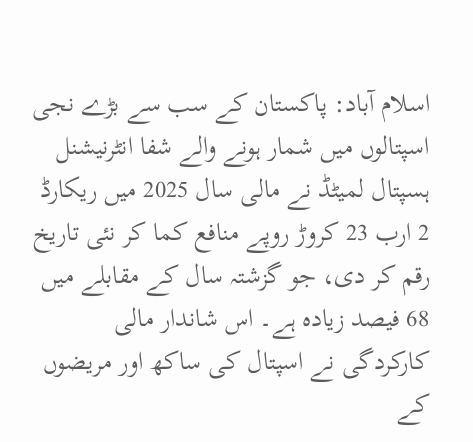اسلام آباد: پاکستان کے سب سے بڑے نجی اسپتالوں میں شمار ہونے والے شفا انٹرنیشنل ہسپتال لمیٹڈ نے مالی سال 2025 میں ریکارڈ 2 ارب 23 کروڑ روپے منافع کما کر نئی تاریخ رقم کر دی، جو گزشتہ سال کے مقابلے میں 68 فیصد زیادہ ہے۔ اس شاندار مالی کارکردگی نے اسپتال کی ساکھ اور مریضوں کے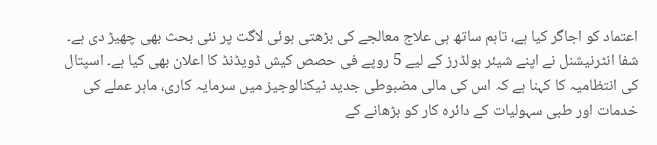اعتماد کو اجاگر کیا ہے، تاہم ساتھ ہی علاج معالجے کی بڑھتی ہوئی لاگت پر نئی بحث بھی چھیڑ دی ہے۔
شفا انٹرنیشنل نے اپنے شیئر ہولڈرز کے لیے 5 روپے فی حصص کیش ڈویڈنڈ کا اعلان بھی کیا ہے۔ اسپتال کی انتظامیہ کا کہنا ہے کہ اس کی مالی مضبوطی جدید ٹیکنالوجیز میں سرمایہ کاری، ماہر عملے کی خدمات اور طبی سہولیات کے دائرہ کار کو بڑھانے کے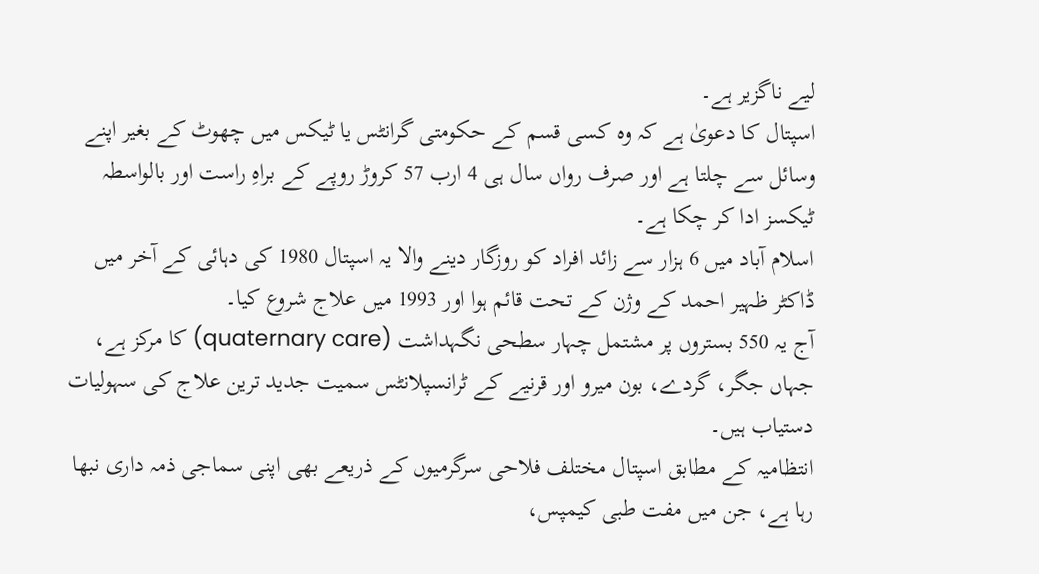لیے ناگزیر ہے۔
اسپتال کا دعویٰ ہے کہ وہ کسی قسم کے حکومتی گرانٹس یا ٹیکس میں چھوٹ کے بغیر اپنے وسائل سے چلتا ہے اور صرف رواں سال ہی 4 ارب 57 کروڑ روپے کے براہِ راست اور بالواسطہ ٹیکسز ادا کر چکا ہے۔
اسلام آباد میں 6 ہزار سے زائد افراد کو روزگار دینے والا یہ اسپتال 1980 کی دہائی کے آخر میں ڈاکٹر ظہیر احمد کے وژن کے تحت قائم ہوا اور 1993 میں علاج شروع کیا۔
آج یہ 550 بستروں پر مشتمل چہار سطحی نگہداشت (quaternary care) کا مرکز ہے، جہاں جگر، گردے، بون میرو اور قرنیے کے ٹرانسپلانٹس سمیت جدید ترین علاج کی سہولیات دستیاب ہیں۔
انتظامیہ کے مطابق اسپتال مختلف فلاحی سرگرمیوں کے ذریعے بھی اپنی سماجی ذمہ داری نبھا رہا ہے، جن میں مفت طبی کیمپس،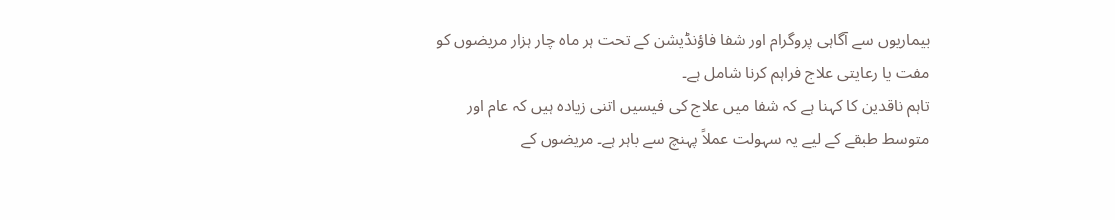بیماریوں سے آگاہی پروگرام اور شفا فاؤنڈیشن کے تحت ہر ماہ چار ہزار مریضوں کو مفت یا رعایتی علاج فراہم کرنا شامل ہے۔
تاہم ناقدین کا کہنا ہے کہ شفا میں علاج کی فیسیں اتنی زیادہ ہیں کہ عام اور متوسط طبقے کے لیے یہ سہولت عملاً پہنچ سے باہر ہے۔ مریضوں کے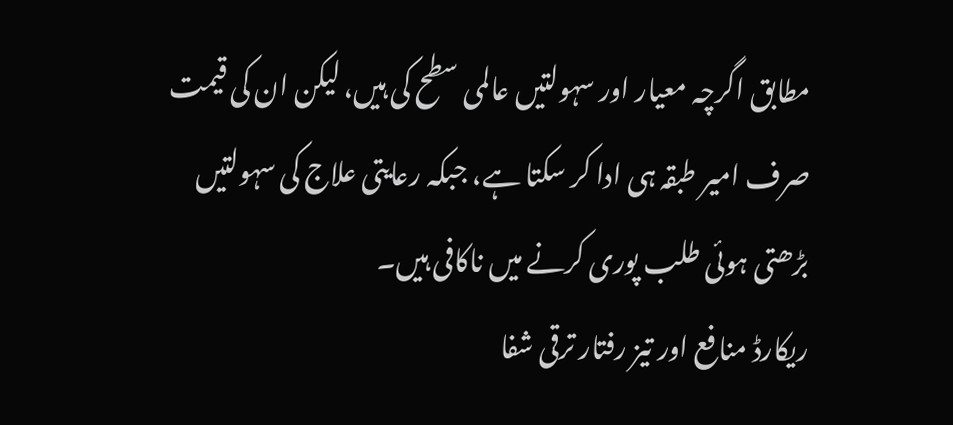مطابق اگرچہ معیار اور سہولتیں عالمی سطح کی ہیں، لیکن ان کی قیمت صرف امیر طبقہ ہی ادا کر سکتا ہے، جبکہ رعایتی علاج کی سہولتیں بڑھتی ہوئی طلب پوری کرنے میں ناکافی ہیں۔
ریکارڈ منافع اور تیز رفتار ترقی شفا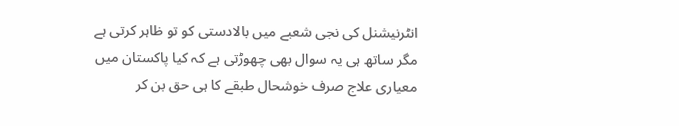انٹرنیشنل کی نجی شعبے میں بالادستی کو تو ظاہر کرتی ہے مگر ساتھ ہی یہ سوال بھی چھوڑتی ہے کہ کیا پاکستان میں معیاری علاج صرف خوشحال طبقے کا ہی حق بن کر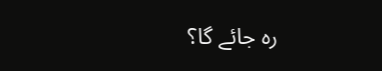رہ جائے گا؟